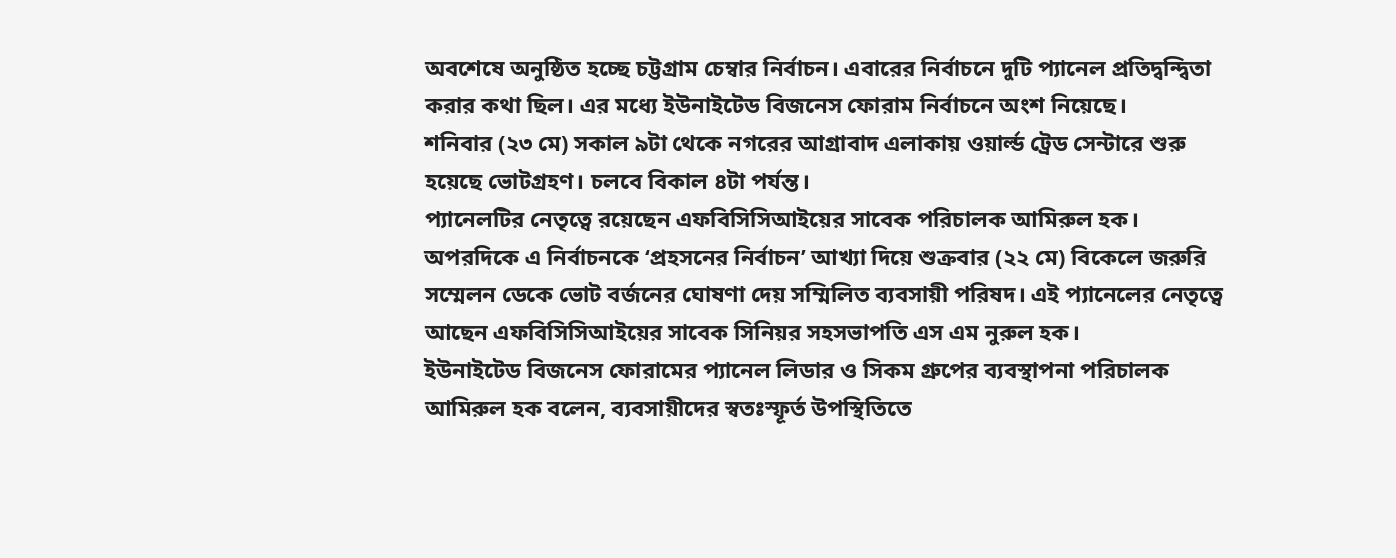অবশেষে অনুষ্ঠিত হচ্ছে চট্টগ্রাম চেম্বার নির্বাচন। এবারের নির্বাচনে দুটি প্যানেল প্রতিদ্বন্দ্বিতা করার কথা ছিল। এর মধ্যে ইউনাইটেড বিজনেস ফোরাম নির্বাচনে অংশ নিয়েছে।
শনিবার (২৩ মে) সকাল ৯টা থেকে নগরের আগ্রাবাদ এলাকায় ওয়ার্ল্ড ট্রেড সেন্টারে শুরু হয়েছে ভোটগ্রহণ। চলবে বিকাল ৪টা পর্যন্ত।
প্যানেলটির নেতৃত্বে রয়েছেন এফবিসিসিআইয়ের সাবেক পরিচালক আমিরুল হক। অপরদিকে এ নির্বাচনকে ‘প্রহসনের নির্বাচন’ আখ্যা দিয়ে শুক্রবার (২২ মে) বিকেলে জরুরি সম্মেলন ডেকে ভোট বর্জনের ঘোষণা দেয় সম্মিলিত ব্যবসায়ী পরিষদ। এই প্যানেলের নেতৃত্বে আছেন এফবিসিসিআইয়ের সাবেক সিনিয়র সহসভাপতি এস এম নুরুল হক।
ইউনাইটেড বিজনেস ফোরামের প্যানেল লিডার ও সিকম গ্রুপের ব্যবস্থাপনা পরিচালক আমিরুল হক বলেন, ব্যবসায়ীদের স্বতঃস্ফূর্ত উপস্থিতিতে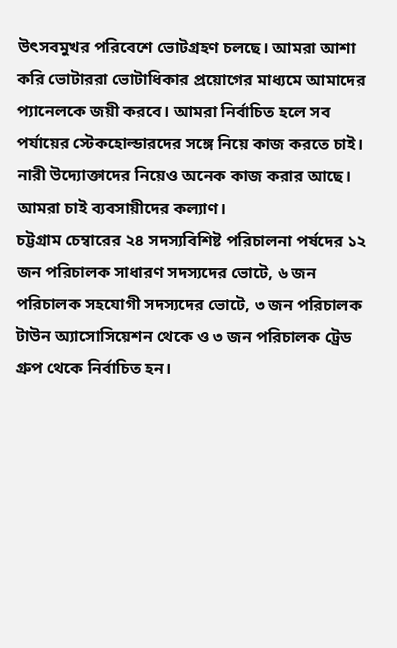উৎসবমুখর পরিবেশে ভোটগ্রহণ চলছে। আমরা আশা করি ভোটাররা ভোটাধিকার প্রয়োগের মাধ্যমে আমাদের প্যানেলকে জয়ী করবে। আমরা নির্বাচিত হলে সব পর্যায়ের স্টেকহোল্ডারদের সঙ্গে নিয়ে কাজ করতে চাই। নারী উদ্যোক্তাদের নিয়েও অনেক কাজ করার আছে। আমরা চাই ব্যবসায়ীদের কল্যাণ।
চট্টগ্রাম চেম্বারের ২৪ সদস্যবিশিষ্ট পরিচালনা পর্ষদের ১২ জন পরিচালক সাধারণ সদস্যদের ভোটে, ৬ জন পরিচালক সহযোগী সদস্যদের ভোটে, ৩ জন পরিচালক টাউন অ্যাসোসিয়েশন থেকে ও ৩ জন পরিচালক ট্রেড গ্রুপ থেকে নির্বাচিত হন।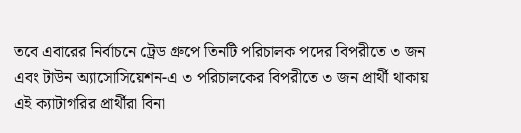তবে এবারের নির্বাচনে ট্রেড গ্রুপে তিনটি পরিচালক পদের বিপরীতে ৩ জন এবং টাউন অ্যাসোসিয়েশন-এ ৩ পরিচালকের বিপরীতে ৩ জন প্রার্থী থাকায় এই ক্যাটাগরির প্রার্থীরা বিনা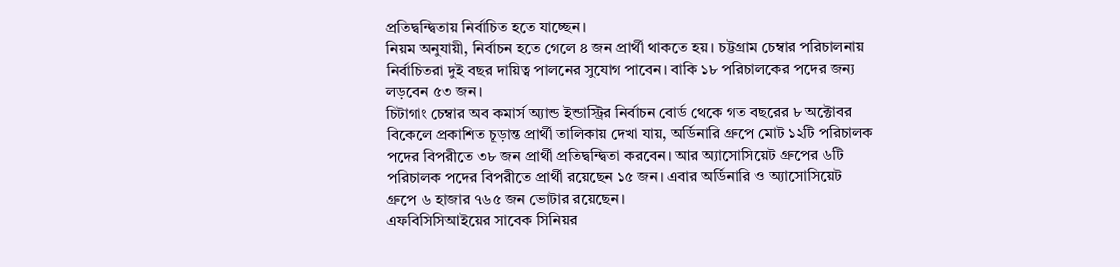প্রতিদ্বন্দ্বিতায় নির্বাচিত হতে যাচ্ছেন।
নিয়ম অনুযায়ী, নির্বাচন হতে গেলে ৪ জন প্রার্থী থাকতে হয়। চট্টগ্রাম চেম্বার পরিচালনায় নির্বাচিতরা দুই বছর দায়িত্ব পালনের সুযোগ পাবেন। বাকি ১৮ পরিচালকের পদের জন্য লড়বেন ৫৩ জন।
চিটাগাং চেম্বার অব কমার্স অ্যান্ড ইন্ডাস্ট্রির নির্বাচন বোর্ড থেকে গত বছরের ৮ অক্টোবর বিকেলে প্রকাশিত চূড়ান্ত প্রার্থী তালিকায় দেখা যায়, অর্ডিনারি গ্রুপে মোট ১২টি পরিচালক পদের বিপরীতে ৩৮ জন প্রার্থী প্রতিদ্বন্দ্বিতা করবেন। আর অ্যাসোসিয়েট গ্রুপের ৬টি পরিচালক পদের বিপরীতে প্রার্থী রয়েছেন ১৫ জন। এবার অর্ডিনারি ও অ্যাসোসিয়েট গ্রুপে ৬ হাজার ৭৬৫ জন ভোটার রয়েছেন।
এফবিসিসিআইয়ের সাবেক সিনিয়র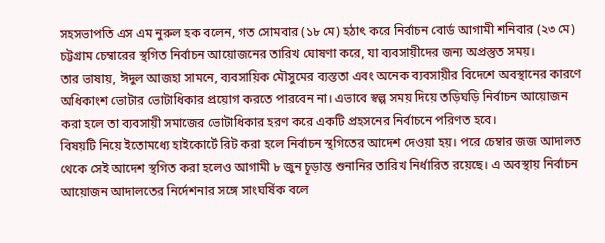সহসভাপতি এস এম নুরুল হক বলেন, গত সোমবার (১৮ মে) হঠাৎ করে নির্বাচন বোর্ড আগামী শনিবার (২৩ মে) চট্টগ্রাম চেম্বারের স্থগিত নির্বাচন আয়োজনের তারিখ ঘোষণা করে, যা ব্যবসায়ীদের জন্য অপ্রস্তুত সময়।
তার ভাষায়, ঈদুল আজহা সামনে, ব্যবসায়িক মৌসুমের ব্যস্ততা এবং অনেক ব্যবসায়ীর বিদেশে অবস্থানের কারণে অধিকাংশ ভোটার ভোটাধিকার প্রয়োগ করতে পারবেন না। এভাবে স্বল্প সময় দিয়ে তড়িঘড়ি নির্বাচন আয়োজন করা হলে তা ব্যবসায়ী সমাজের ভোটাধিকার হরণ করে একটি প্রহসনের নির্বাচনে পরিণত হবে।
বিষয়টি নিয়ে ইতোমধ্যে হাইকোর্টে রিট করা হলে নির্বাচন স্থগিতের আদেশ দেওয়া হয়। পরে চেম্বার জজ আদালত থেকে সেই আদেশ স্থগিত করা হলেও আগামী ৮ জুন চূড়ান্ত শুনানির তারিখ নির্ধারিত রয়েছে। এ অবস্থায় নির্বাচন আয়োজন আদালতের নির্দেশনার সঙ্গে সাংঘর্ষিক বলে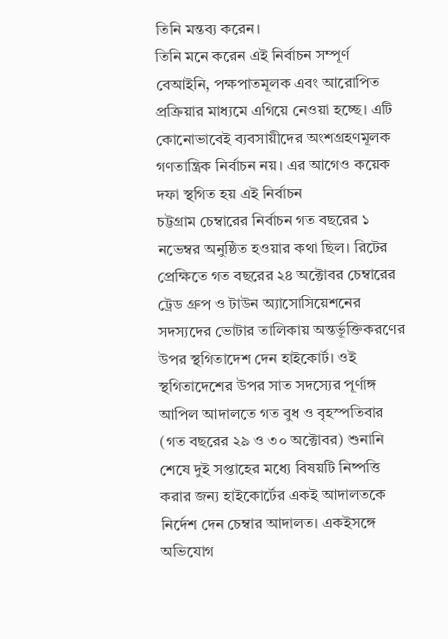তিনি মন্তব্য করেন।
তিনি মনে করেন এই নির্বাচন সম্পূর্ণ বেআইনি, পক্ষপাতমূলক এবং আরোপিত প্রক্রিয়ার মাধ্যমে এগিয়ে নেওয়া হচ্ছে। এটি কোনোভাবেই ব্যবসায়ীদের অংশগ্রহণমূলক গণতান্ত্রিক নির্বাচন নয়। এর আগেও কয়েক দফা স্থগিত হয় এই নির্বাচন
চট্টগ্রাম চেম্বারের নির্বাচন গত বছরের ১ নভেম্বর অনুষ্ঠিত হওয়ার কথা ছিল। রিটের প্রেক্ষিতে গত বছরের ২৪ অক্টোবর চেম্বারের ট্রেড গ্রুপ ও টাউন অ্যাসোসিয়েশনের সদস্যদের ভোটার তালিকায় অন্তর্ভূক্তিকরণের উপর স্থগিতাদেশ দেন হাইকোর্ট। ওই স্থগিতাদেশের উপর সাত সদস্যের পূর্ণাঙ্গ আপিল আদালতে গত বুধ ও বৃহস্পতিবার (গত বছরের ২৯ ও ৩০ অক্টোবর) শুনানি শেষে দুই সপ্তাহের মধ্যে বিষয়টি নিষ্পত্তি করার জন্য হাইকোর্টের একই আদালতকে নির্দেশ দেন চেম্বার আদালত। একইসঙ্গে অভিযোগ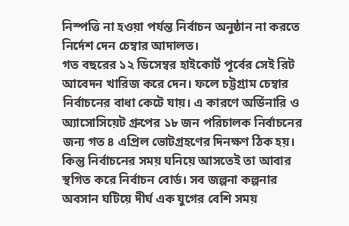নিস্পত্তি না হওয়া পর্যন্ত নির্বাচন অনুষ্ঠান না করতে নির্দেশ দেন চেম্বার আদালত।
গত বছরের ১২ ডিসেম্বর হাইকোর্ট পূর্বের সেই রিট আবেদন খারিজ করে দেন। ফলে চট্টগ্রাম চেম্বার নির্বাচনের বাধা কেটে যায়। এ কারণে অর্ডিনারি ও অ্যাসোসিয়েট গ্রুপের ১৮ জন পরিচালক নির্বাচনের জন্য গত ৪ এপ্রিল ভোটগ্রহণের দিনক্ষণ ঠিক হয়। কিন্তু নির্বাচনের সময় ঘনিয়ে আসতেই তা আবার স্থগিত করে নির্বাচন বোর্ড। সব জল্পনা কল্পনার অবসান ঘটিয়ে দীর্ঘ এক যুগের বেশি সময়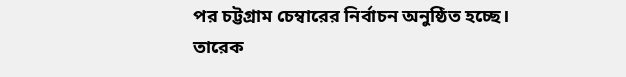পর চট্টগ্রাম চেম্বারের নির্বাচন অনুষ্ঠিত হচ্ছে।
তারেক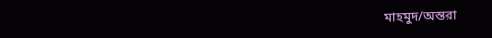মাহমুদ/অন্তরা